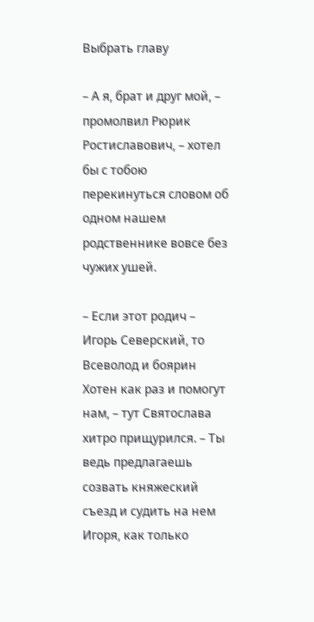Выбрать главу

– А я, брат и друг мой, – промолвил Рюрик Ростиславович, – хотел бы с тобою перекинуться словом об одном нашем родственнике вовсе без чужих ушей.

– Если этот родич – Игорь Северский, то Всеволод и боярин Хотен как раз и помогут нам, – тут Святослава хитро прищурился. – Ты ведь предлагаешь созвать княжеский съезд и судить на нем Игоря, как только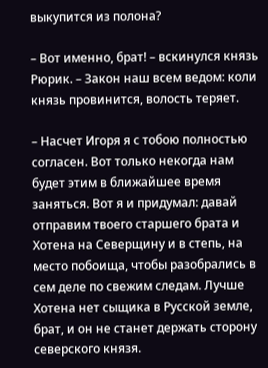выкупится из полона?

– Вот именно, брат! – вскинулся князь Рюрик. – Закон наш всем ведом: коли князь провинится, волость теряет.

– Насчет Игоря я с тобою полностью согласен. Вот только некогда нам будет этим в ближайшее время заняться. Вот я и придумал: давай отправим твоего старшего брата и Хотена на Северщину и в степь, на место побоища, чтобы разобрались в сем деле по свежим следам. Лучше Хотена нет сыщика в Русской земле, брат, и он не станет держать сторону северского князя.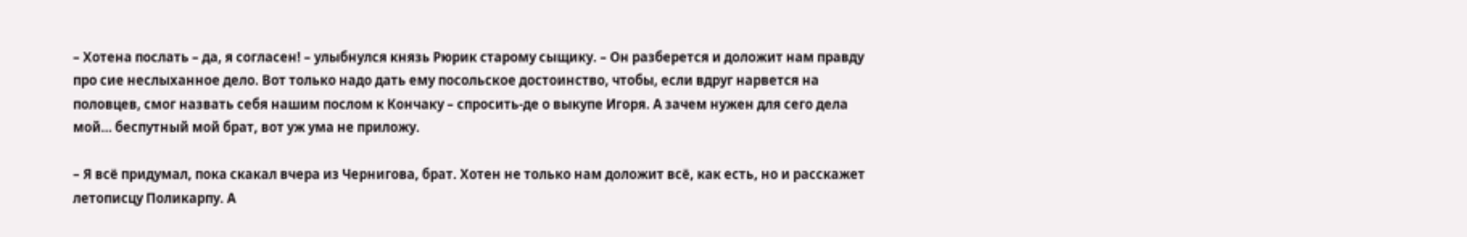– Хотена послать – да, я согласен! – улыбнулся князь Рюрик старому сыщику. – Он разберется и доложит нам правду про сие неслыханное дело. Вот только надо дать ему посольское достоинство, чтобы, если вдруг нарвется на половцев, смог назвать себя нашим послом к Кончаку – спросить-де о выкупе Игоря. А зачем нужен для сего дела мой… беспутный мой брат, вот уж ума не приложу.

– Я всё придумал, пока скакал вчера из Чернигова, брат. Хотен не только нам доложит всё, как есть, но и расскажет летописцу Поликарпу. А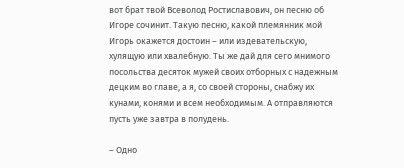вот брат твой Всеволод Ростиславович, он песню об Игоре сочинит. Такую песню, какой племянник мой Игорь окажется достоин – или издевательскую, хулящую или хвалебную. Ты же дай для сего мнимого посольства десяток мужей своих отборных с надежным децким во главе, а я, со своей стороны, снабжу их кунами, конями и всем необходимым. А отправляются пусть уже завтра в полудень.

– Одно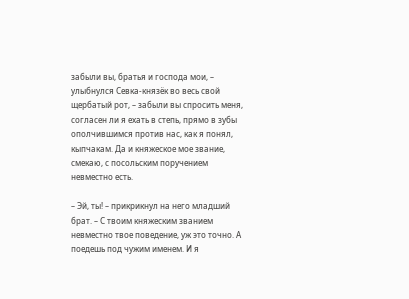забыли вы, братья и господа мои, – улыбнулся Севка-князёк во весь свой щербатый рот, – забыли вы спросить меня, согласен ли я ехать в степь, прямо в зубы ополчившимся против нас, как я понял, кыпчакам. Да и княжеское мое звание, смекаю, с посольским поручением невместно есть.

– Эй, ты! – прикрикнул на него младший брат. – С твоим княжеским званием невместно твое поведение, уж это точно. А поедешь под чужим именем. И я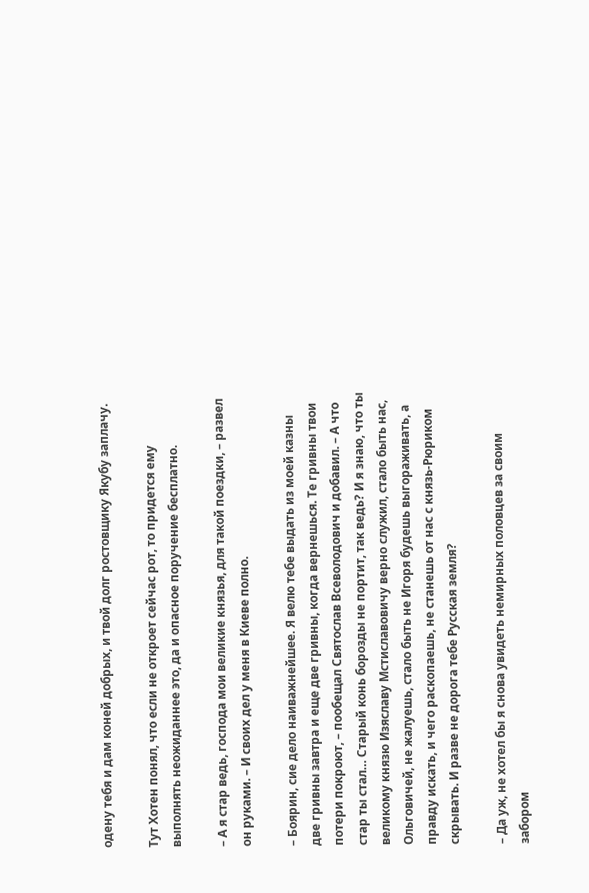одену тебя и дам коней добрых, и твой долг ростовщику Якубу заплачу.

Тут Хотен понял, что если не откроет сейчас рот, то придется ему выполнять неожиданнее это, да и опасное поручение бесплатно.

– А я стар ведь, господа мои великие князья, для такой поездки, – развел он руками. – И своих дел у меня в Киеве полно.

– Боярин, сие дело наиважнейшее. Я велю тебе выдать из моей казны две гривны завтра и еще две гривны, когда вернешься. Те гривны твои потери покроют, – пообещал Святослав Всеволодович и добавил. – А что стар ты стал… Старый конь борозды не портит, так ведь? И я знаю, что ты великому князю Изяславу Мстиславовичу верно служил, стало быть нас, Ольговичей, не жалуешь, стало быть не Игоря будешь выгораживать, а правду искать, и чего раскопаешь, не станешь от нас с князь-Рюриком скрывать. И разве не дорога тебе Русская земля?

– Да уж, не хотел бы я снова увидеть немирных половцев за своим забором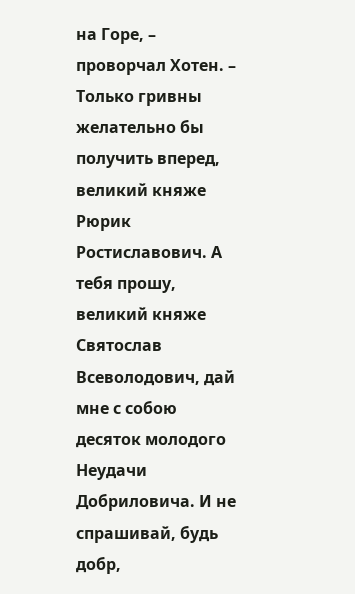на Горе, – проворчал Хотен. – Только гривны желательно бы получить вперед, великий княже Рюрик Ростиславович. А тебя прошу, великий княже Святослав Всеволодович, дай мне с собою десяток молодого Неудачи Добриловича. И не спрашивай, будь добр,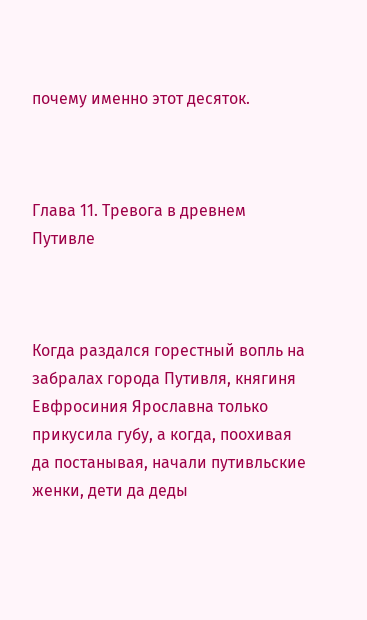почему именно этот десяток.



Глава 11. Тревога в древнем Путивле



Когда раздался горестный вопль на забралах города Путивля, княгиня Евфросиния Ярославна только прикусила губу, а когда, поохивая да постанывая, начали путивльские женки, дети да деды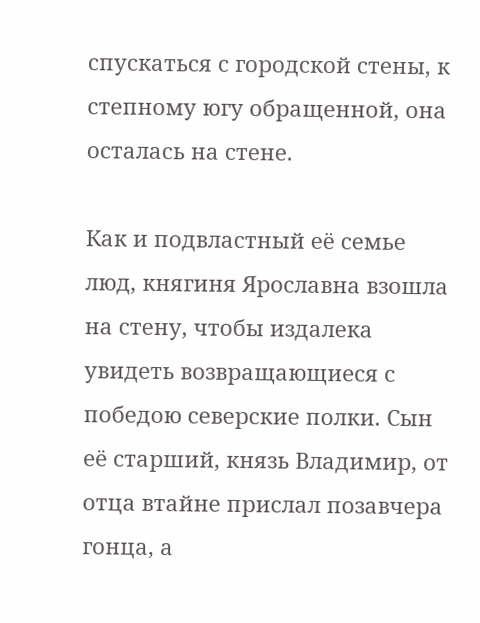спускаться с городской стены, к степному югу обращенной, она осталась на стене.

Как и подвластный её семье люд, княгиня Ярославна взошла на стену, чтобы издалека увидеть возвращающиеся с победою северские полки. Сын её старший, князь Владимир, от отца втайне прислал позавчера гонца, а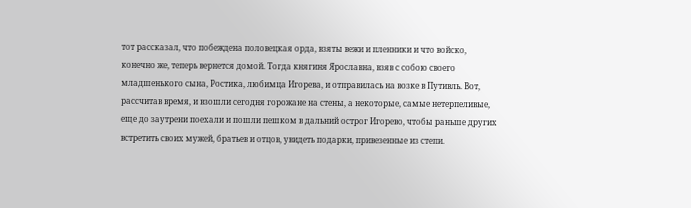тот рассказал, что побеждена половецкая орда, взяты вежи и пленники и что войско, конечно же, теперь вернется домой. Тогда княгиня Ярославна, взяв с собою своего младшенького сына, Ростика, любимца Игорева, и отправилась на возке в Путивль. Вот, рассчитав время, и взошли сегодня горожане на стены, а некоторые, самые нетерпеливые, еще до заутрени поехали и пошли пешком в дальний острог Игорево, чтобы раньше других встретить своих мужей, братьев и отцов, увидеть подарки, привезенные из степи.